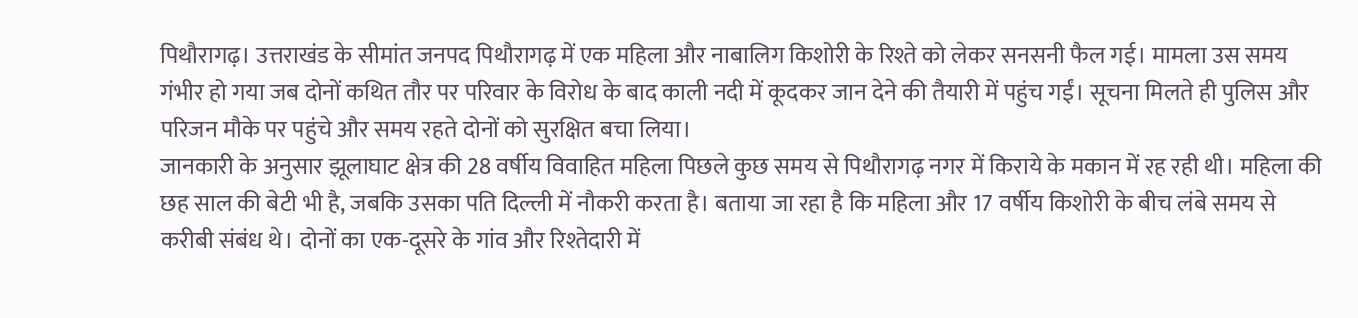पिथौरागढ़। उत्तराखंड के सीमांत जनपद पिथौरागढ़ में एक महिला और नाबालिग किशोरी के रिश्ते को लेकर सनसनी फैल गई। मामला उस समय गंभीर हो गया जब दोनों कथित तौर पर परिवार के विरोध के बाद काली नदी में कूदकर जान देने की तैयारी में पहुंच गईं। सूचना मिलते ही पुलिस और परिजन मौके पर पहुंचे और समय रहते दोनों को सुरक्षित बचा लिया।
जानकारी के अनुसार झूलाघाट क्षेत्र की 28 वर्षीय विवाहित महिला पिछले कुछ समय से पिथौरागढ़ नगर में किराये के मकान में रह रही थी। महिला की छह साल की बेटी भी है, जबकि उसका पति दिल्ली में नौकरी करता है। बताया जा रहा है कि महिला और 17 वर्षीय किशोरी के बीच लंबे समय से करीबी संबंध थे। दोनों का एक-दूसरे के गांव और रिश्तेदारी में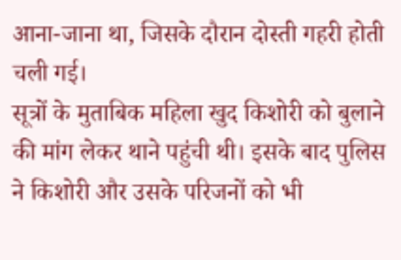आना-जाना था, जिसके दौरान दोस्ती गहरी होती चली गई।
सूत्रों के मुताबिक महिला खुद किशोरी को बुलाने की मांग लेकर थाने पहुंची थी। इसके बाद पुलिस ने किशोरी और उसके परिजनों को भी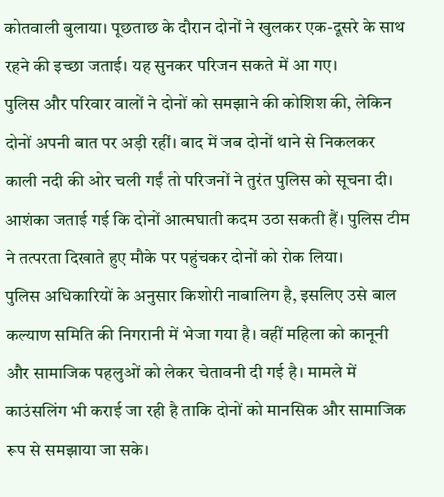कोतवाली बुलाया। पूछताछ के दौरान दोनों ने खुलकर एक-दूसरे के साथ रहने की इच्छा जताई। यह सुनकर परिजन सकते में आ गए।
पुलिस और परिवार वालों ने दोनों को समझाने की कोशिश की, लेकिन दोनों अपनी बात पर अड़ी रहीं। बाद में जब दोनों थाने से निकलकर काली नदी की ओर चली गईं तो परिजनों ने तुरंत पुलिस को सूचना दी। आशंका जताई गई कि दोनों आत्मघाती कदम उठा सकती हैं। पुलिस टीम ने तत्परता दिखाते हुए मौके पर पहुंचकर दोनों को रोक लिया।
पुलिस अधिकारियों के अनुसार किशोरी नाबालिग है, इसलिए उसे बाल कल्याण समिति की निगरानी में भेजा गया है। वहीं महिला को कानूनी और सामाजिक पहलुओं को लेकर चेतावनी दी गई है। मामले में काउंसलिंग भी कराई जा रही है ताकि दोनों को मानसिक और सामाजिक रूप से समझाया जा सके।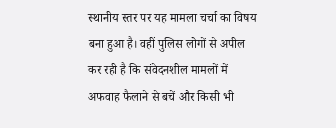स्थानीय स्तर पर यह मामला चर्चा का विषय बना हुआ है। वहीं पुलिस लोगों से अपील कर रही है कि संवेदनशील मामलों में अफवाह फैलाने से बचें और किसी भी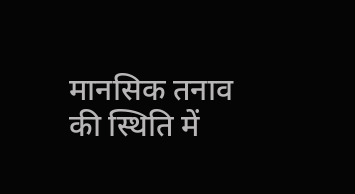मानसिक तनाव की स्थिति में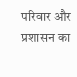परिवार और प्रशासन का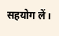सहयोग लें।